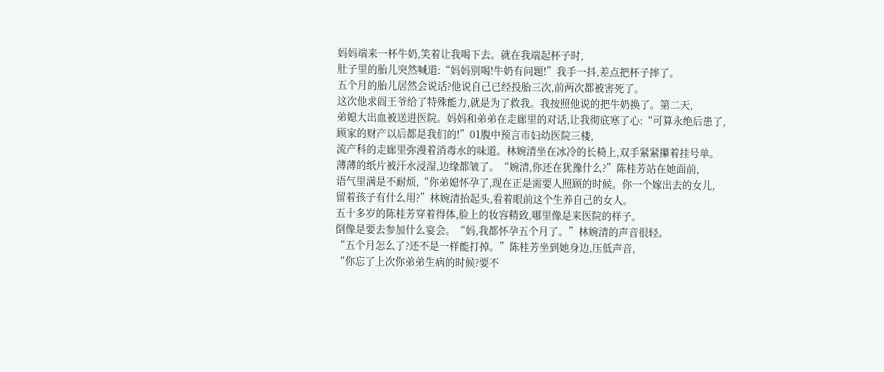妈妈端来一杯牛奶,笑着让我喝下去。就在我端起杯子时,
肚子里的胎儿突然喊道:“妈妈别喝!牛奶有问题!”我手一抖,差点把杯子摔了。
五个月的胎儿居然会说话?他说自己已经投胎三次,前两次都被害死了。
这次他求阎王爷给了特殊能力,就是为了救我。我按照他说的把牛奶换了。第二天,
弟媳大出血被送进医院。妈妈和弟弟在走廊里的对话,让我彻底寒了心:“可算永绝后患了,
顾家的财产以后都是我们的!”01腹中预言市妇幼医院三楼,
流产科的走廊里弥漫着消毒水的味道。林婉清坐在冰冷的长椅上,双手紧紧攥着挂号单。
薄薄的纸片被汗水浸湿,边缘都皱了。“婉清,你还在犹豫什么?”陈桂芳站在她面前,
语气里满是不耐烦,“你弟媳怀孕了,现在正是需要人照顾的时候。你一个嫁出去的女儿,
留着孩子有什么用?”林婉清抬起头,看着眼前这个生养自己的女人。
五十多岁的陈桂芳穿着得体,脸上的妆容精致,哪里像是来医院的样子。
倒像是要去参加什么宴会。“妈,我都怀孕五个月了。”林婉清的声音很轻。
“五个月怎么了?还不是一样能打掉。”陈桂芳坐到她身边,压低声音,
“你忘了上次你弟弟生病的时候?要不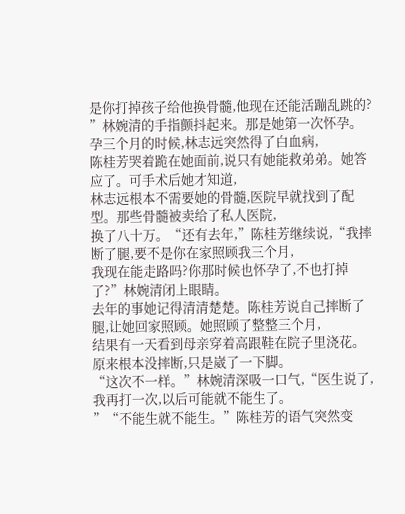是你打掉孩子给他换骨髓,他现在还能活蹦乱跳的?
”林婉清的手指颤抖起来。那是她第一次怀孕。孕三个月的时候,林志远突然得了白血病,
陈桂芳哭着跪在她面前,说只有她能救弟弟。她答应了。可手术后她才知道,
林志远根本不需要她的骨髓,医院早就找到了配型。那些骨髓被卖给了私人医院,
换了八十万。“还有去年,”陈桂芳继续说,“我摔断了腿,要不是你在家照顾我三个月,
我现在能走路吗?你那时候也怀孕了,不也打掉了?”林婉清闭上眼睛。
去年的事她记得清清楚楚。陈桂芳说自己摔断了腿,让她回家照顾。她照顾了整整三个月,
结果有一天看到母亲穿着高跟鞋在院子里浇花。原来根本没摔断,只是崴了一下脚。
“这次不一样。”林婉清深吸一口气,“医生说了,我再打一次,以后可能就不能生了。
”“不能生就不能生。”陈桂芳的语气突然变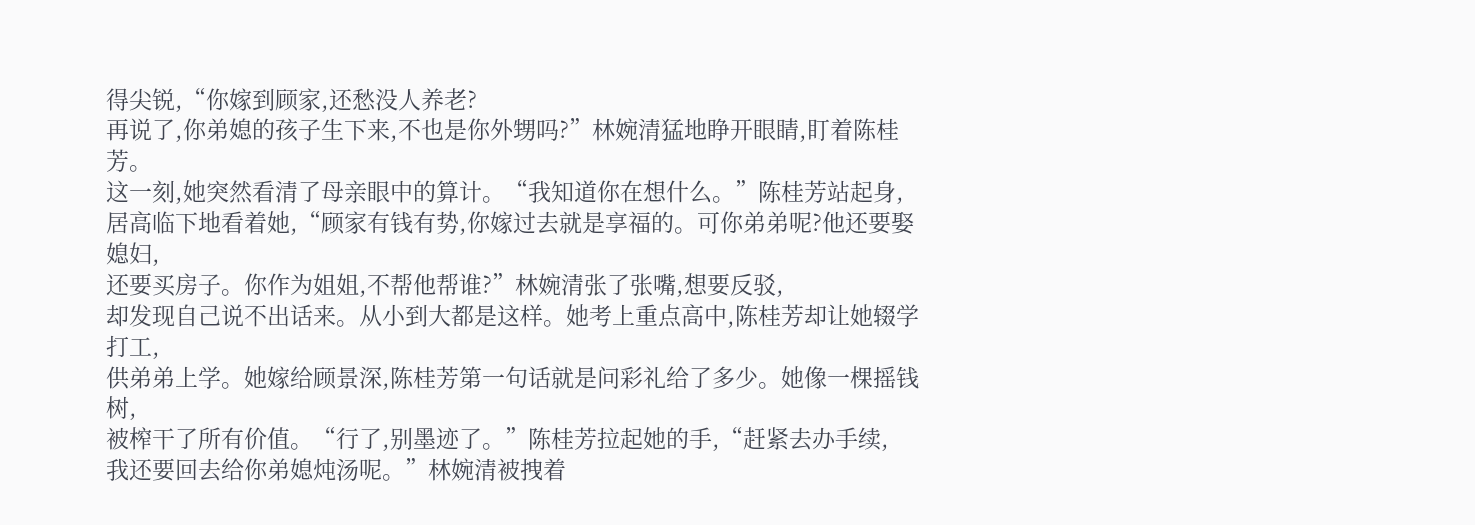得尖锐,“你嫁到顾家,还愁没人养老?
再说了,你弟媳的孩子生下来,不也是你外甥吗?”林婉清猛地睁开眼睛,盯着陈桂芳。
这一刻,她突然看清了母亲眼中的算计。“我知道你在想什么。”陈桂芳站起身,
居高临下地看着她,“顾家有钱有势,你嫁过去就是享福的。可你弟弟呢?他还要娶媳妇,
还要买房子。你作为姐姐,不帮他帮谁?”林婉清张了张嘴,想要反驳,
却发现自己说不出话来。从小到大都是这样。她考上重点高中,陈桂芳却让她辍学打工,
供弟弟上学。她嫁给顾景深,陈桂芳第一句话就是问彩礼给了多少。她像一棵摇钱树,
被榨干了所有价值。“行了,别墨迹了。”陈桂芳拉起她的手,“赶紧去办手续,
我还要回去给你弟媳炖汤呢。”林婉清被拽着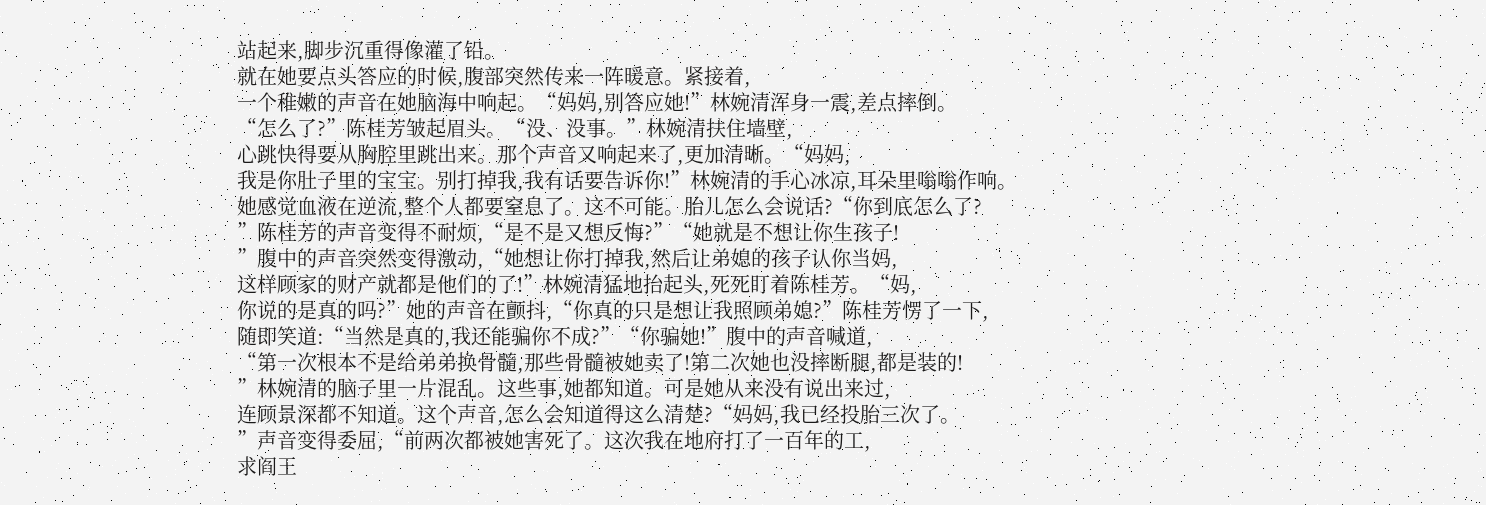站起来,脚步沉重得像灌了铅。
就在她要点头答应的时候,腹部突然传来一阵暖意。紧接着,
一个稚嫩的声音在她脑海中响起。“妈妈,别答应她!”林婉清浑身一震,差点摔倒。
“怎么了?”陈桂芳皱起眉头。“没、没事。”林婉清扶住墙壁,
心跳快得要从胸腔里跳出来。那个声音又响起来了,更加清晰。“妈妈,
我是你肚子里的宝宝。别打掉我,我有话要告诉你!”林婉清的手心冰凉,耳朵里嗡嗡作响。
她感觉血液在逆流,整个人都要窒息了。这不可能。胎儿怎么会说话?“你到底怎么了?
”陈桂芳的声音变得不耐烦,“是不是又想反悔?”“她就是不想让你生孩子!
”腹中的声音突然变得激动,“她想让你打掉我,然后让弟媳的孩子认你当妈,
这样顾家的财产就都是他们的了!”林婉清猛地抬起头,死死盯着陈桂芳。“妈,
你说的是真的吗?”她的声音在颤抖,“你真的只是想让我照顾弟媳?”陈桂芳愣了一下,
随即笑道:“当然是真的,我还能骗你不成?”“你骗她!”腹中的声音喊道,
“第一次根本不是给弟弟换骨髓,那些骨髓被她卖了!第二次她也没摔断腿,都是装的!
”林婉清的脑子里一片混乱。这些事,她都知道。可是她从来没有说出来过,
连顾景深都不知道。这个声音,怎么会知道得这么清楚?“妈妈,我已经投胎三次了。
”声音变得委屈,“前两次都被她害死了。这次我在地府打了一百年的工,
求阎王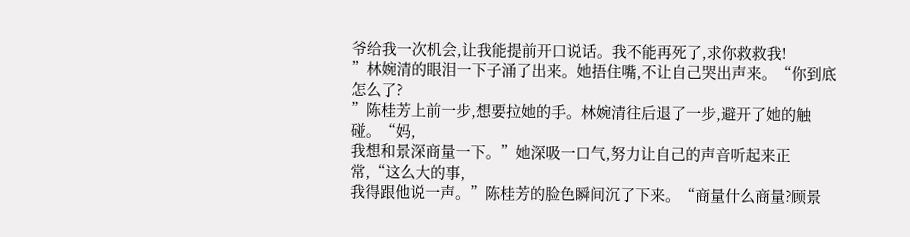爷给我一次机会,让我能提前开口说话。我不能再死了,求你救救我!
”林婉清的眼泪一下子涌了出来。她捂住嘴,不让自己哭出声来。“你到底怎么了?
”陈桂芳上前一步,想要拉她的手。林婉清往后退了一步,避开了她的触碰。“妈,
我想和景深商量一下。”她深吸一口气,努力让自己的声音听起来正常,“这么大的事,
我得跟他说一声。”陈桂芳的脸色瞬间沉了下来。“商量什么商量?顾景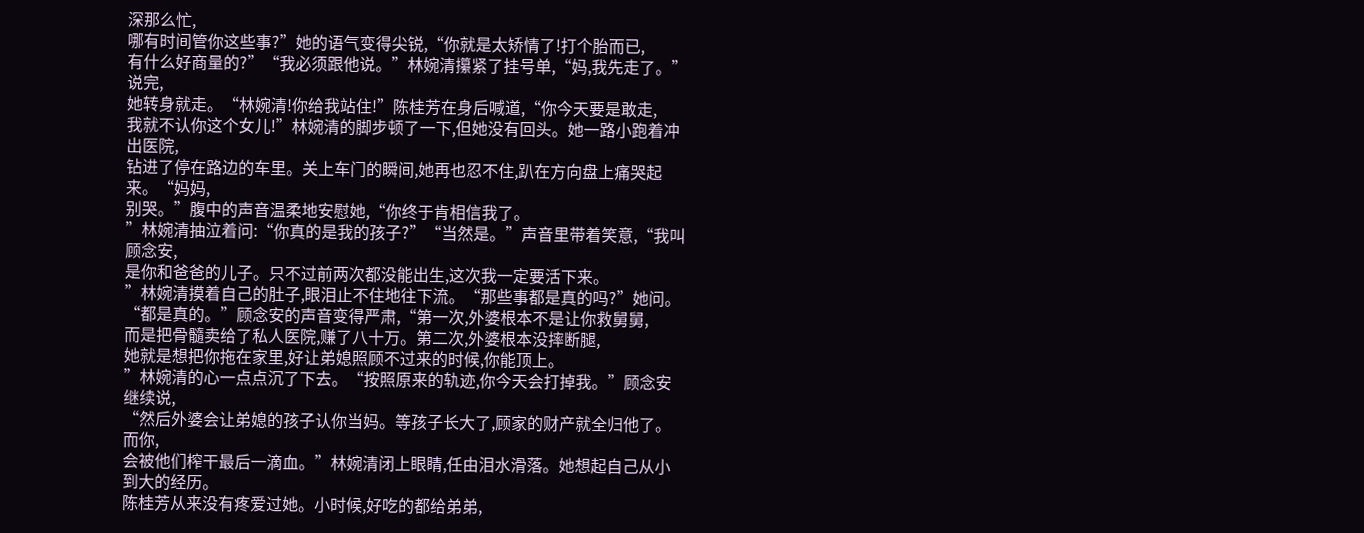深那么忙,
哪有时间管你这些事?”她的语气变得尖锐,“你就是太矫情了!打个胎而已,
有什么好商量的?”“我必须跟他说。”林婉清攥紧了挂号单,“妈,我先走了。”说完,
她转身就走。“林婉清!你给我站住!”陈桂芳在身后喊道,“你今天要是敢走,
我就不认你这个女儿!”林婉清的脚步顿了一下,但她没有回头。她一路小跑着冲出医院,
钻进了停在路边的车里。关上车门的瞬间,她再也忍不住,趴在方向盘上痛哭起来。“妈妈,
别哭。”腹中的声音温柔地安慰她,“你终于肯相信我了。
”林婉清抽泣着问:“你真的是我的孩子?”“当然是。”声音里带着笑意,“我叫顾念安,
是你和爸爸的儿子。只不过前两次都没能出生,这次我一定要活下来。
”林婉清摸着自己的肚子,眼泪止不住地往下流。“那些事都是真的吗?”她问。
“都是真的。”顾念安的声音变得严肃,“第一次,外婆根本不是让你救舅舅,
而是把骨髓卖给了私人医院,赚了八十万。第二次,外婆根本没摔断腿,
她就是想把你拖在家里,好让弟媳照顾不过来的时候,你能顶上。
”林婉清的心一点点沉了下去。“按照原来的轨迹,你今天会打掉我。”顾念安继续说,
“然后外婆会让弟媳的孩子认你当妈。等孩子长大了,顾家的财产就全归他了。而你,
会被他们榨干最后一滴血。”林婉清闭上眼睛,任由泪水滑落。她想起自己从小到大的经历。
陈桂芳从来没有疼爱过她。小时候,好吃的都给弟弟,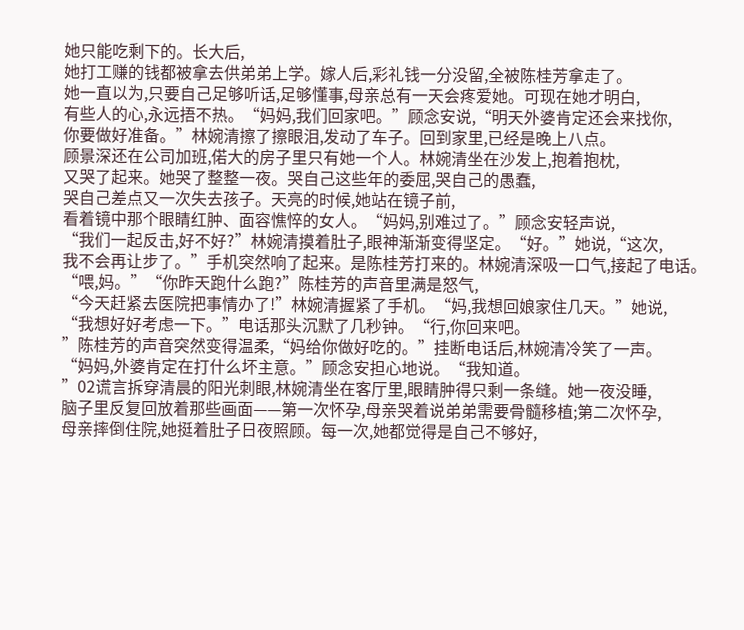她只能吃剩下的。长大后,
她打工赚的钱都被拿去供弟弟上学。嫁人后,彩礼钱一分没留,全被陈桂芳拿走了。
她一直以为,只要自己足够听话,足够懂事,母亲总有一天会疼爱她。可现在她才明白,
有些人的心,永远捂不热。“妈妈,我们回家吧。”顾念安说,“明天外婆肯定还会来找你,
你要做好准备。”林婉清擦了擦眼泪,发动了车子。回到家里,已经是晚上八点。
顾景深还在公司加班,偌大的房子里只有她一个人。林婉清坐在沙发上,抱着抱枕,
又哭了起来。她哭了整整一夜。哭自己这些年的委屈,哭自己的愚蠢,
哭自己差点又一次失去孩子。天亮的时候,她站在镜子前,
看着镜中那个眼睛红肿、面容憔悴的女人。“妈妈,别难过了。”顾念安轻声说,
“我们一起反击,好不好?”林婉清摸着肚子,眼神渐渐变得坚定。“好。”她说,“这次,
我不会再让步了。”手机突然响了起来。是陈桂芳打来的。林婉清深吸一口气,接起了电话。
“喂,妈。”“你昨天跑什么跑?”陈桂芳的声音里满是怒气,
“今天赶紧去医院把事情办了!”林婉清握紧了手机。“妈,我想回娘家住几天。”她说,
“我想好好考虑一下。”电话那头沉默了几秒钟。“行,你回来吧。
”陈桂芳的声音突然变得温柔,“妈给你做好吃的。”挂断电话后,林婉清冷笑了一声。
“妈妈,外婆肯定在打什么坏主意。”顾念安担心地说。“我知道。
”02谎言拆穿清晨的阳光刺眼,林婉清坐在客厅里,眼睛肿得只剩一条缝。她一夜没睡,
脑子里反复回放着那些画面——第一次怀孕,母亲哭着说弟弟需要骨髓移植;第二次怀孕,
母亲摔倒住院,她挺着肚子日夜照顾。每一次,她都觉得是自己不够好,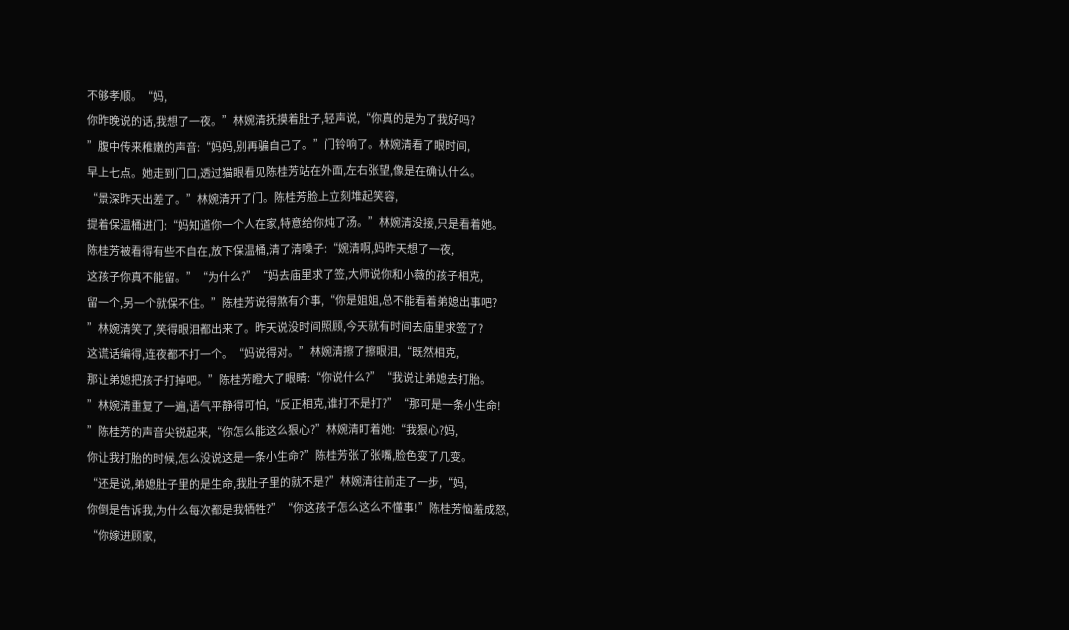不够孝顺。“妈,
你昨晚说的话,我想了一夜。”林婉清抚摸着肚子,轻声说,“你真的是为了我好吗?
”腹中传来稚嫩的声音:“妈妈,别再骗自己了。”门铃响了。林婉清看了眼时间,
早上七点。她走到门口,透过猫眼看见陈桂芳站在外面,左右张望,像是在确认什么。
“景深昨天出差了。”林婉清开了门。陈桂芳脸上立刻堆起笑容,
提着保温桶进门:“妈知道你一个人在家,特意给你炖了汤。”林婉清没接,只是看着她。
陈桂芳被看得有些不自在,放下保温桶,清了清嗓子:“婉清啊,妈昨天想了一夜,
这孩子你真不能留。”“为什么?”“妈去庙里求了签,大师说你和小薇的孩子相克,
留一个,另一个就保不住。”陈桂芳说得煞有介事,“你是姐姐,总不能看着弟媳出事吧?
”林婉清笑了,笑得眼泪都出来了。昨天说没时间照顾,今天就有时间去庙里求签了?
这谎话编得,连夜都不打一个。“妈说得对。”林婉清擦了擦眼泪,“既然相克,
那让弟媳把孩子打掉吧。”陈桂芳瞪大了眼睛:“你说什么?”“我说让弟媳去打胎。
”林婉清重复了一遍,语气平静得可怕,“反正相克,谁打不是打?”“那可是一条小生命!
”陈桂芳的声音尖锐起来,“你怎么能这么狠心?”林婉清盯着她:“我狠心?妈,
你让我打胎的时候,怎么没说这是一条小生命?”陈桂芳张了张嘴,脸色变了几变。
“还是说,弟媳肚子里的是生命,我肚子里的就不是?”林婉清往前走了一步,“妈,
你倒是告诉我,为什么每次都是我牺牲?”“你这孩子怎么这么不懂事!”陈桂芳恼羞成怒,
“你嫁进顾家,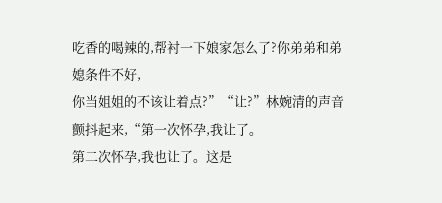吃香的喝辣的,帮衬一下娘家怎么了?你弟弟和弟媳条件不好,
你当姐姐的不该让着点?”“让?”林婉清的声音颤抖起来,“第一次怀孕,我让了。
第二次怀孕,我也让了。这是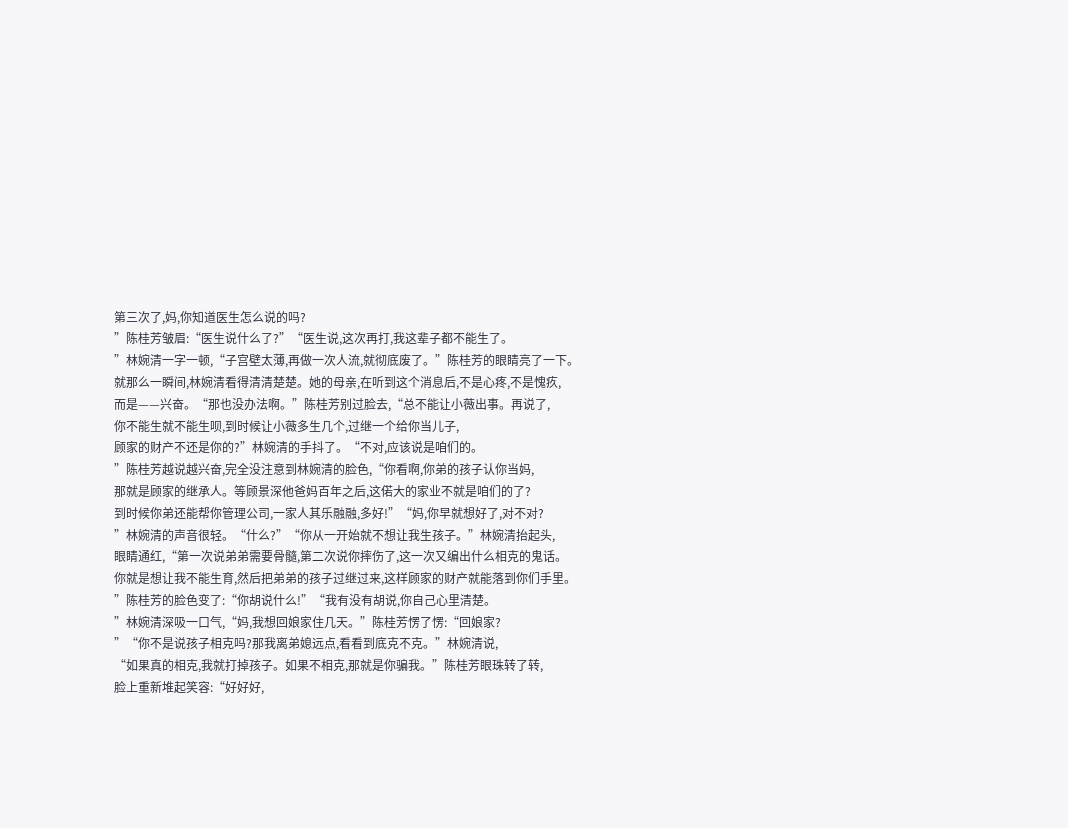第三次了,妈,你知道医生怎么说的吗?
”陈桂芳皱眉:“医生说什么了?”“医生说,这次再打,我这辈子都不能生了。
”林婉清一字一顿,“子宫壁太薄,再做一次人流,就彻底废了。”陈桂芳的眼睛亮了一下。
就那么一瞬间,林婉清看得清清楚楚。她的母亲,在听到这个消息后,不是心疼,不是愧疚,
而是——兴奋。“那也没办法啊。”陈桂芳别过脸去,“总不能让小薇出事。再说了,
你不能生就不能生呗,到时候让小薇多生几个,过继一个给你当儿子,
顾家的财产不还是你的?”林婉清的手抖了。“不对,应该说是咱们的。
”陈桂芳越说越兴奋,完全没注意到林婉清的脸色,“你看啊,你弟的孩子认你当妈,
那就是顾家的继承人。等顾景深他爸妈百年之后,这偌大的家业不就是咱们的了?
到时候你弟还能帮你管理公司,一家人其乐融融,多好!”“妈,你早就想好了,对不对?
”林婉清的声音很轻。“什么?”“你从一开始就不想让我生孩子。”林婉清抬起头,
眼睛通红,“第一次说弟弟需要骨髓,第二次说你摔伤了,这一次又编出什么相克的鬼话。
你就是想让我不能生育,然后把弟弟的孩子过继过来,这样顾家的财产就能落到你们手里。
”陈桂芳的脸色变了:“你胡说什么!”“我有没有胡说,你自己心里清楚。
”林婉清深吸一口气,“妈,我想回娘家住几天。”陈桂芳愣了愣:“回娘家?
”“你不是说孩子相克吗?那我离弟媳远点,看看到底克不克。”林婉清说,
“如果真的相克,我就打掉孩子。如果不相克,那就是你骗我。”陈桂芳眼珠转了转,
脸上重新堆起笑容:“好好好,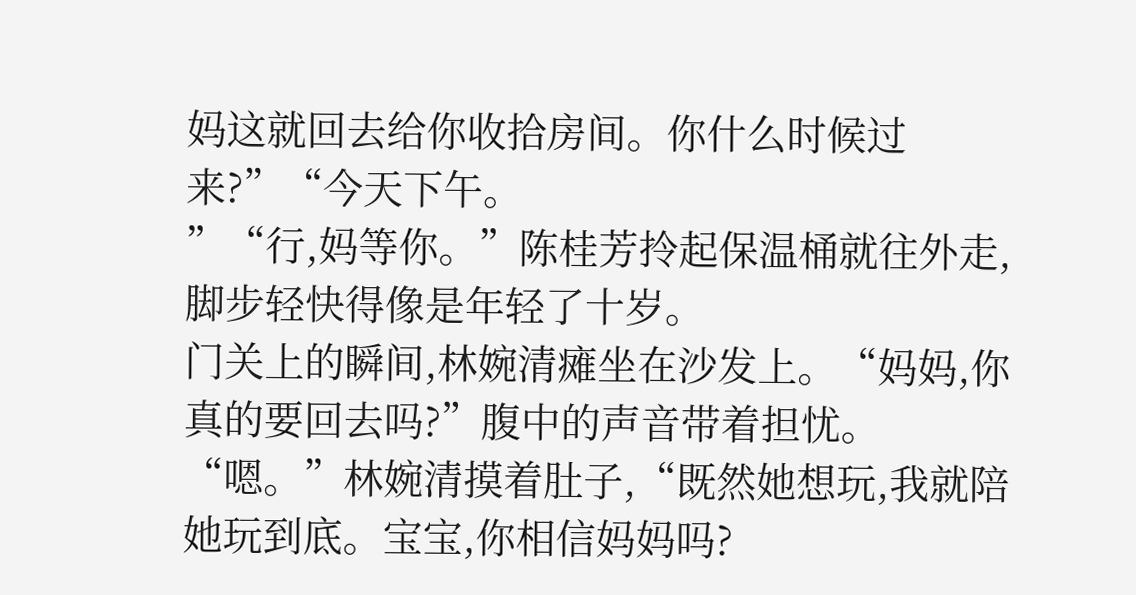妈这就回去给你收拾房间。你什么时候过来?”“今天下午。
”“行,妈等你。”陈桂芳拎起保温桶就往外走,脚步轻快得像是年轻了十岁。
门关上的瞬间,林婉清瘫坐在沙发上。“妈妈,你真的要回去吗?”腹中的声音带着担忧。
“嗯。”林婉清摸着肚子,“既然她想玩,我就陪她玩到底。宝宝,你相信妈妈吗?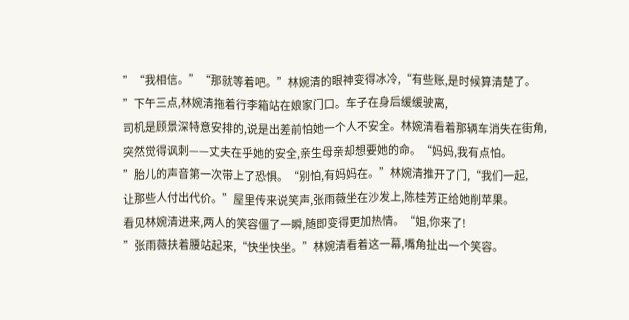”“我相信。”“那就等着吧。”林婉清的眼神变得冰冷,“有些账,是时候算清楚了。
”下午三点,林婉清拖着行李箱站在娘家门口。车子在身后缓缓驶离,
司机是顾景深特意安排的,说是出差前怕她一个人不安全。林婉清看着那辆车消失在街角,
突然觉得讽刺——丈夫在乎她的安全,亲生母亲却想要她的命。“妈妈,我有点怕。
”胎儿的声音第一次带上了恐惧。“别怕,有妈妈在。”林婉清推开了门,“我们一起,
让那些人付出代价。”屋里传来说笑声,张雨薇坐在沙发上,陈桂芳正给她削苹果。
看见林婉清进来,两人的笑容僵了一瞬,随即变得更加热情。“姐,你来了!
”张雨薇扶着腰站起来,“快坐快坐。”林婉清看着这一幕,嘴角扯出一个笑容。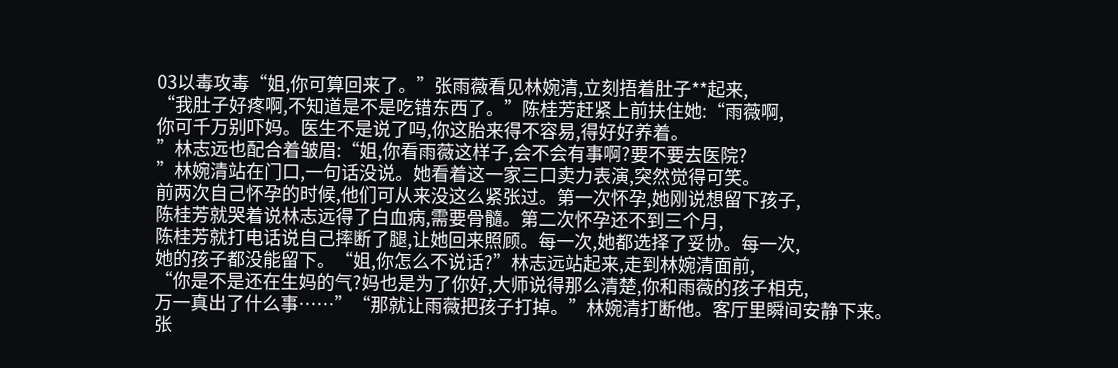03以毒攻毒“姐,你可算回来了。”张雨薇看见林婉清,立刻捂着肚子**起来,
“我肚子好疼啊,不知道是不是吃错东西了。”陈桂芳赶紧上前扶住她:“雨薇啊,
你可千万别吓妈。医生不是说了吗,你这胎来得不容易,得好好养着。
”林志远也配合着皱眉:“姐,你看雨薇这样子,会不会有事啊?要不要去医院?
”林婉清站在门口,一句话没说。她看着这一家三口卖力表演,突然觉得可笑。
前两次自己怀孕的时候,他们可从来没这么紧张过。第一次怀孕,她刚说想留下孩子,
陈桂芳就哭着说林志远得了白血病,需要骨髓。第二次怀孕还不到三个月,
陈桂芳就打电话说自己摔断了腿,让她回来照顾。每一次,她都选择了妥协。每一次,
她的孩子都没能留下。“姐,你怎么不说话?”林志远站起来,走到林婉清面前,
“你是不是还在生妈的气?妈也是为了你好,大师说得那么清楚,你和雨薇的孩子相克,
万一真出了什么事……”“那就让雨薇把孩子打掉。”林婉清打断他。客厅里瞬间安静下来。
张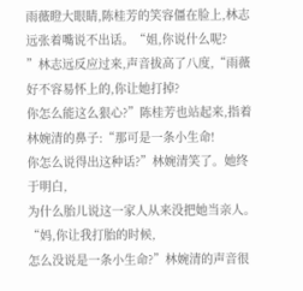雨薇瞪大眼睛,陈桂芳的笑容僵在脸上,林志远张着嘴说不出话。“姐,你说什么呢?
”林志远反应过来,声音拔高了八度,“雨薇好不容易怀上的,你让她打掉?
你怎么能这么狠心?”陈桂芳也站起来,指着林婉清的鼻子:“那可是一条小生命!
你怎么说得出这种话?”林婉清笑了。她终于明白,
为什么胎儿说这一家人从来没把她当亲人。“妈,你让我打胎的时候,
怎么没说是一条小生命?”林婉清的声音很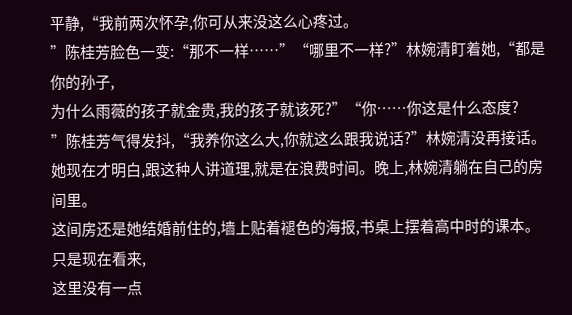平静,“我前两次怀孕,你可从来没这么心疼过。
”陈桂芳脸色一变:“那不一样……”“哪里不一样?”林婉清盯着她,“都是你的孙子,
为什么雨薇的孩子就金贵,我的孩子就该死?”“你……你这是什么态度?
”陈桂芳气得发抖,“我养你这么大,你就这么跟我说话?”林婉清没再接话。
她现在才明白,跟这种人讲道理,就是在浪费时间。晚上,林婉清躺在自己的房间里。
这间房还是她结婚前住的,墙上贴着褪色的海报,书桌上摆着高中时的课本。只是现在看来,
这里没有一点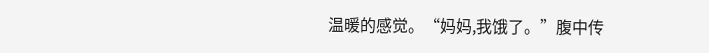温暖的感觉。“妈妈,我饿了。”腹中传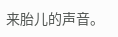来胎儿的声音。